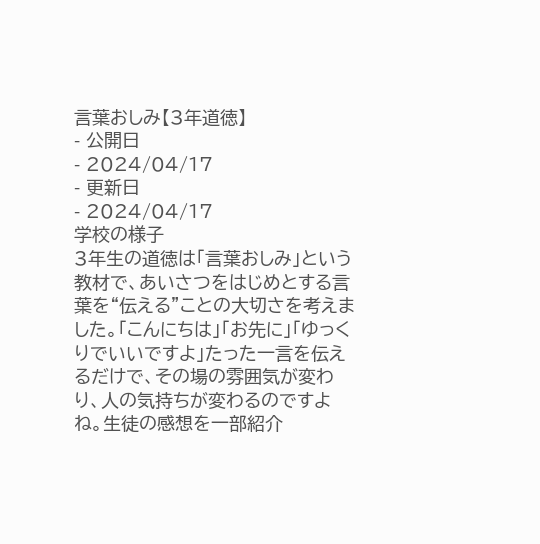言葉おしみ【3年道徳】
- 公開日
- 2024/04/17
- 更新日
- 2024/04/17
学校の様子
3年生の道徳は「言葉おしみ」という教材で、あいさつをはじめとする言葉を“伝える”ことの大切さを考えました。「こんにちは」「お先に」「ゆっくりでいいですよ」たった一言を伝えるだけで、その場の雰囲気が変わり、人の気持ちが変わるのですよね。生徒の感想を一部紹介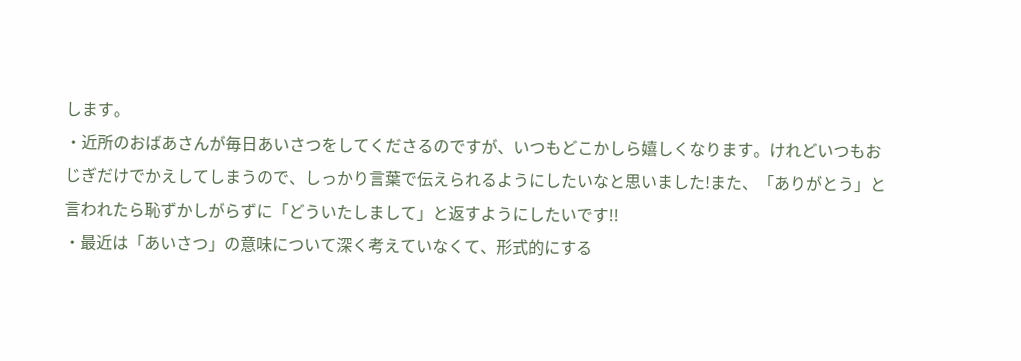します。
・近所のおばあさんが毎日あいさつをしてくださるのですが、いつもどこかしら嬉しくなります。けれどいつもおじぎだけでかえしてしまうので、しっかり言葉で伝えられるようにしたいなと思いました!また、「ありがとう」と言われたら恥ずかしがらずに「どういたしまして」と返すようにしたいです!!
・最近は「あいさつ」の意味について深く考えていなくて、形式的にする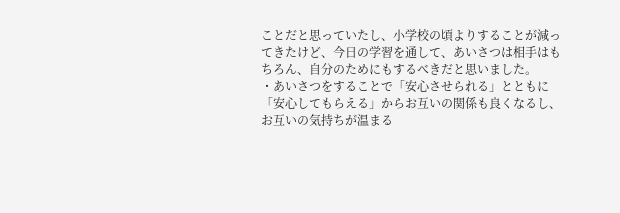ことだと思っていたし、小学校の頃よりすることが減ってきたけど、今日の学習を通して、あいさつは相手はもちろん、自分のためにもするべきだと思いました。
・あいさつをすることで「安心させられる」とともに「安心してもらえる」からお互いの関係も良くなるし、お互いの気持ちが温まる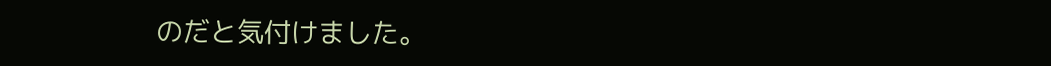のだと気付けました。